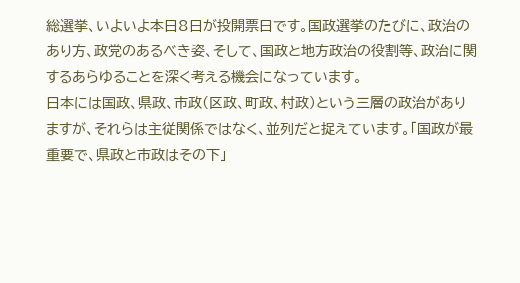総選挙、いよいよ本日8日が投開票日です。国政選挙のたびに、政治のあり方、政党のあるべき姿、そして、国政と地方政治の役割等、政治に関するあらゆることを深く考える機会になっています。
日本には国政、県政、市政(区政、町政、村政)という三層の政治がありますが、それらは主従関係ではなく、並列だと捉えています。「国政が最重要で、県政と市政はその下」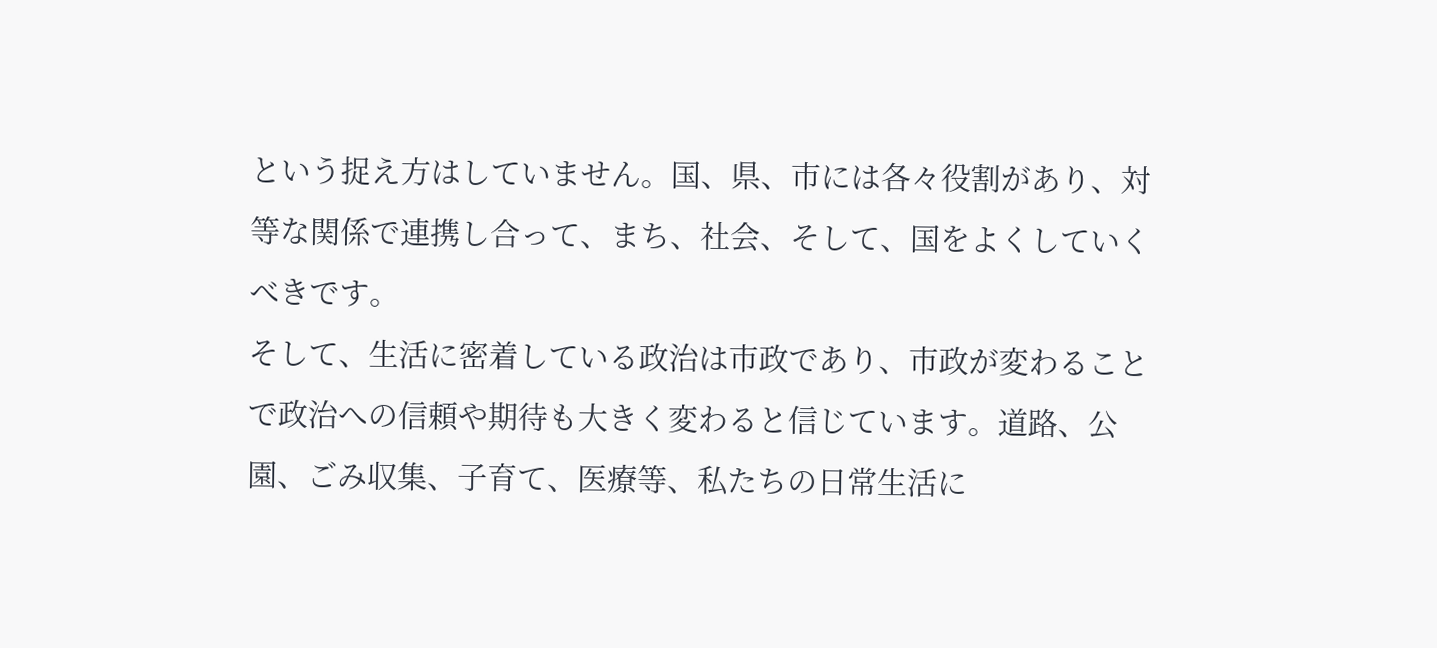という捉え方はしていません。国、県、市には各々役割があり、対等な関係で連携し合って、まち、社会、そして、国をよくしていくべきです。
そして、生活に密着している政治は市政であり、市政が変わることで政治への信頼や期待も大きく変わると信じています。道路、公園、ごみ収集、子育て、医療等、私たちの日常生活に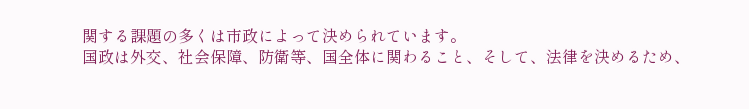関する課題の多くは市政によって決められています。
国政は外交、社会保障、防衛等、国全体に関わること、そして、法律を決めるため、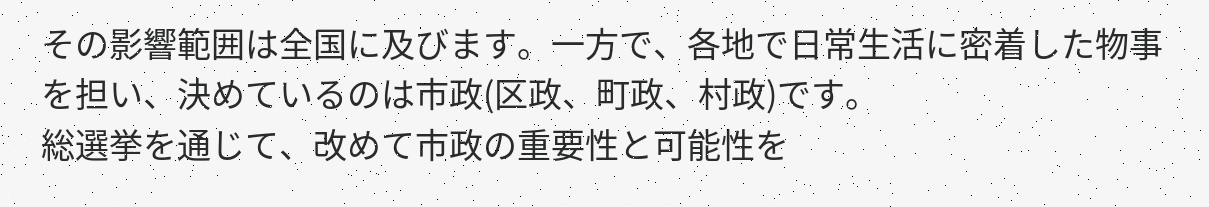その影響範囲は全国に及びます。一方で、各地で日常生活に密着した物事を担い、決めているのは市政(区政、町政、村政)です。
総選挙を通じて、改めて市政の重要性と可能性を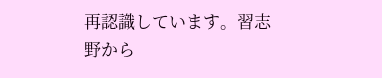再認識しています。習志野から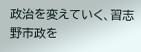政治を変えていく、習志野市政を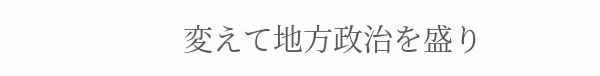変えて地方政治を盛り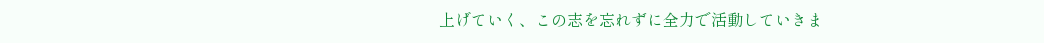上げていく、この志を忘れずに全力で活動していきま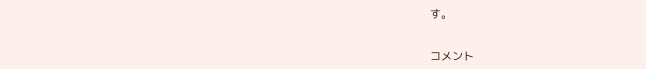す。


コメント